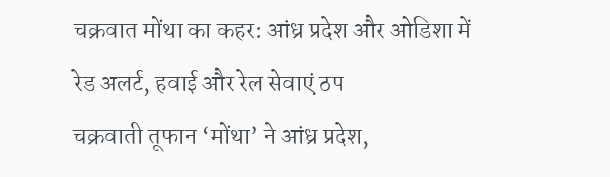चक्रवात मोंथा का कहर: आंध्र प्रदेश और ओडिशा में रेड अलर्ट, हवाई और रेल सेवाएं ठप
चक्रवाती तूफान ‘मोंथा’ ने आंध्र प्रदेश,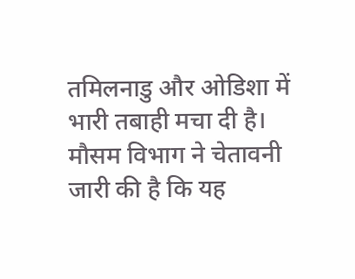तमिलनाडु और ओडिशा में भारी तबाही मचा दी है। मौसम विभाग ने चेतावनी जारी की है कि यह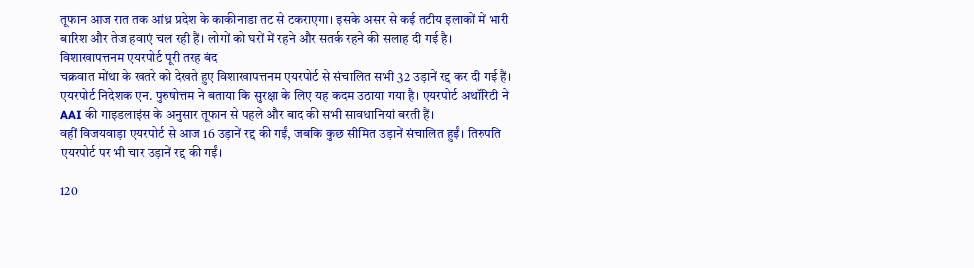तूफान आज रात तक आंध्र प्रदेश के काकीनाडा तट से टकराएगा। इसके असर से कई तटीय इलाकों में भारी बारिश और तेज हवाएं चल रही हैं। लोगों को घरों में रहने और सतर्क रहने की सलाह दी गई है।
विशाखापत्तनम एयरपोर्ट पूरी तरह बंद
चक्रवात मोंथा के खतरे को देखते हुए विशाखापत्तनम एयरपोर्ट से संचालित सभी 32 उड़ानें रद्द कर दी गई हैं। एयरपोर्ट निदेशक एन. पुरुषोत्तम ने बताया कि सुरक्षा के लिए यह कदम उठाया गया है। एयरपोर्ट अथॉरिटी ने AAI की गाइडलाइंस के अनुसार तूफान से पहले और बाद की सभी सावधानियां बरती हैं।
वहीं विजयवाड़ा एयरपोर्ट से आज 16 उड़ानें रद्द की गईं, जबकि कुछ सीमित उड़ानें संचालित हुईं। तिरुपति एयरपोर्ट पर भी चार उड़ानें रद्द की गईं।

120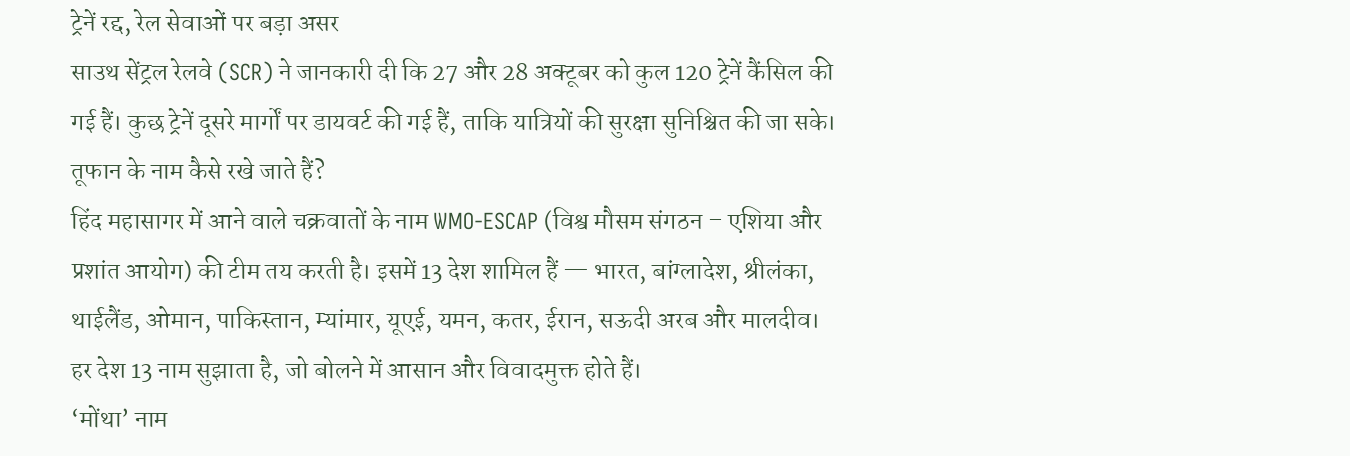ट्रेनें रद्द, रेल सेवाओं पर बड़ा असर
साउथ सेंट्रल रेलवे (SCR) ने जानकारी दी कि 27 और 28 अक्टूबर को कुल 120 ट्रेनें कैंसिल की गई हैं। कुछ ट्रेनें दूसरे मार्गों पर डायवर्ट की गई हैं, ताकि यात्रियों की सुरक्षा सुनिश्चित की जा सके।
तूफान के नाम कैसे रखे जाते हैं?
हिंद महासागर में आने वाले चक्रवातों के नाम WMO-ESCAP (विश्व मौसम संगठन – एशिया और प्रशांत आयोग) की टीम तय करती है। इसमें 13 देश शामिल हैं — भारत, बांग्लादेश, श्रीलंका, थाईलैंड, ओमान, पाकिस्तान, म्यांमार, यूएई, यमन, कतर, ईरान, सऊदी अरब और मालदीव।
हर देश 13 नाम सुझाता है, जो बोलने में आसान और विवादमुक्त होते हैं।
‘मोंथा’ नाम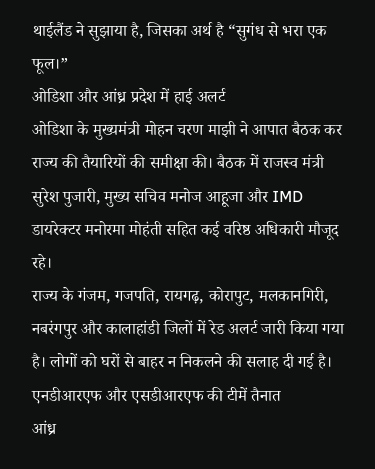थाईलैंड ने सुझाया है, जिसका अर्थ है “सुगंध से भरा एक फूल।”
ओडिशा और आंध्र प्रदेश में हाई अलर्ट
ओडिशा के मुख्यमंत्री मोहन चरण माझी ने आपात बैठक कर राज्य की तैयारियों की समीक्षा की। बैठक में राजस्व मंत्री सुरेश पुजारी, मुख्य सचिव मनोज आहूजा और IMD डायरेक्टर मनोरमा मोहंती सहित कई वरिष्ठ अधिकारी मौजूद रहे।
राज्य के गंजम, गजपति, रायगढ़, कोरापुट, मलकानगिरी, नबरंगपुर और कालाहांडी जिलों में रेड अलर्ट जारी किया गया है। लोगों को घरों से बाहर न निकलने की सलाह दी गई है।
एनडीआरएफ और एसडीआरएफ की टीमें तैनात
आंध्र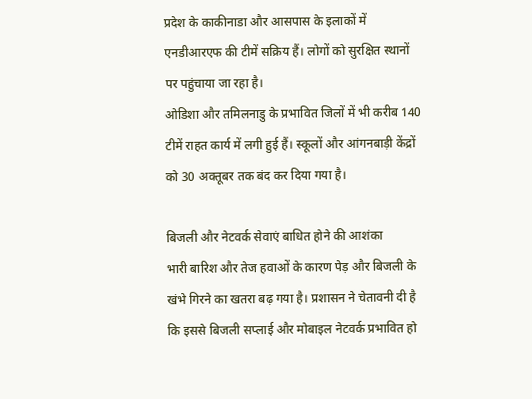प्रदेश के काकीनाडा और आसपास के इलाकों में एनडीआरएफ की टीमें सक्रिय हैं। लोगों को सुरक्षित स्थानों पर पहुंचाया जा रहा है।
ओडिशा और तमिलनाडु के प्रभावित जिलों में भी करीब 140 टीमें राहत कार्य में लगी हुई हैं। स्कूलों और आंगनबाड़ी केंद्रों को 30 अक्तूबर तक बंद कर दिया गया है।

बिजली और नेटवर्क सेवाएं बाधित होने की आशंका
भारी बारिश और तेज हवाओं के कारण पेड़ और बिजली के खंभे गिरने का खतरा बढ़ गया है। प्रशासन ने चेतावनी दी है कि इससे बिजली सप्लाई और मोबाइल नेटवर्क प्रभावित हो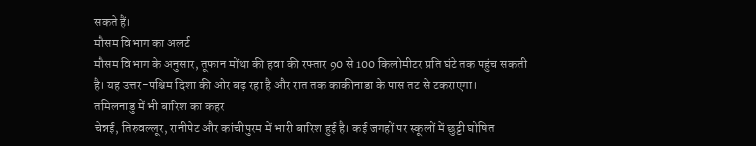सकते हैं।
मौसम विभाग का अलर्ट
मौसम विभाग के अनुसार, तूफान मोंथा की हवा की रफ्तार 90 से 100 किलोमीटर प्रति घंटे तक पहुंच सकती है। यह उत्तर-पश्चिम दिशा की ओर बढ़ रहा है और रात तक काकीनाडा के पास तट से टकराएगा।
तमिलनाडु में भी बारिश का कहर
चेन्नई, तिरुवल्लूर, रानीपेट और कांचीपुरम में भारी बारिश हुई है। कई जगहों पर स्कूलों में छुट्टी घोषित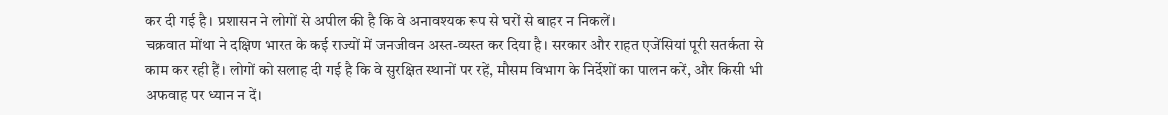कर दी गई है। प्रशासन ने लोगों से अपील की है कि वे अनावश्यक रूप से घरों से बाहर न निकलें।
चक्रवात मोंथा ने दक्षिण भारत के कई राज्यों में जनजीवन अस्त-व्यस्त कर दिया है। सरकार और राहत एजेंसियां पूरी सतर्कता से काम कर रही हैं। लोगों को सलाह दी गई है कि वे सुरक्षित स्थानों पर रहें, मौसम विभाग के निर्देशों का पालन करें, और किसी भी अफवाह पर ध्यान न दें।